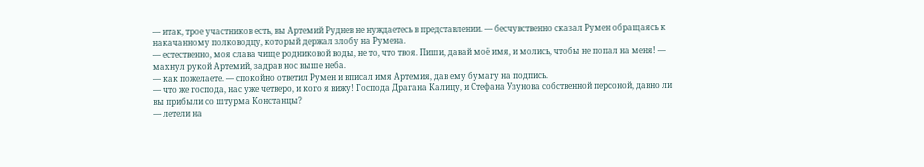— итак, трое участников есть, вы Артемий Руднев не нуждаетесь в представлении. — бесчувственно сказал Румен обращаясь к накачанному полководцу, который держал злобу на Румена.
— естественно, моя слава чище родниковой воды, не то, что твоя. Пиши, давай моё имя, и молись, чтобы не попал на меня! — махнул рукой Артемий, задрав нос выше неба.
— как пожелаете. — спокойно ответил Румен и вписал имя Артемия, дав ему бумагу на подпись.
— что же господа, нас уже четверо, и кого я вижу! Господа Драгана Калицу, и Стефана Узунова собственной персоной, давно ли вы прибыли со штурма Констанцы?
— летели на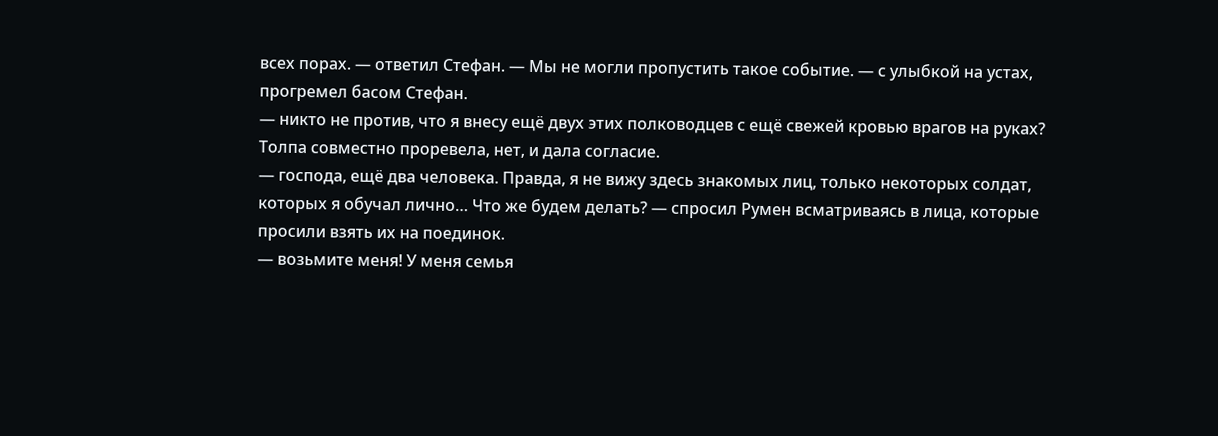всех порах. — ответил Стефан. — Мы не могли пропустить такое событие. — с улыбкой на устах, прогремел басом Стефан.
— никто не против, что я внесу ещё двух этих полководцев с ещё свежей кровью врагов на руках?
Толпа совместно проревела, нет, и дала согласие.
— господа, ещё два человека. Правда, я не вижу здесь знакомых лиц, только некоторых солдат, которых я обучал лично… Что же будем делать? — спросил Румен всматриваясь в лица, которые просили взять их на поединок.
— возьмите меня! У меня семья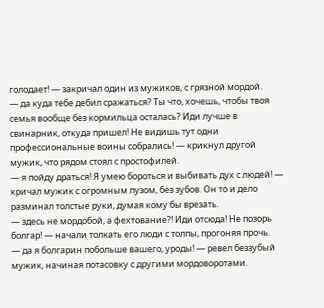голодает! — закричал один из мужиков, с грязной мордой.
— да куда тебе дебил сражаться? Ты что, хочешь, чтобы твоя семья вообще без кормильца осталась? Иди лучше в свинарник, откуда пришел! Не видишь тут одни профессиональные воины собрались! — крикнул другой мужик, что рядом стоял с простофилей.
— я пойду драться! Я умею бороться и выбивать дух с людей! — кричал мужик с огромным пузом, без зубов. Он то и дело разминал толстые руки, думая кому бы врезать.
— здесь не мордобой, а фехтование?! Иди отсюда! Не позорь болгар! — начали толкать его люди с толпы, прогоняя прочь.
— да я болгарин побольше вашего, уроды! — ревел беззубый мужик, начиная потасовку с другими мордоворотами.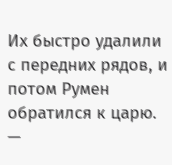Их быстро удалили с передних рядов, и потом Румен обратился к царю.
—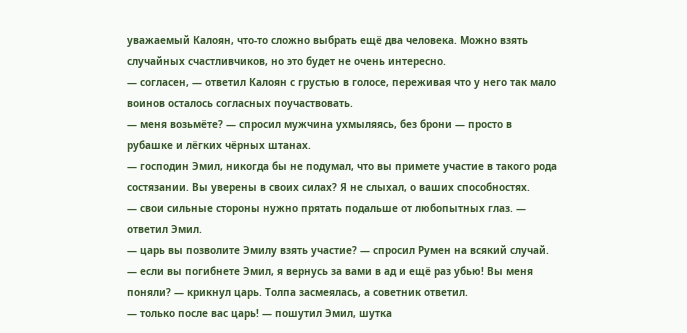уважаемый Калоян, что-то сложно выбрать ещё два человека. Можно взять случайных счастливчиков, но это будет не очень интересно.
— согласен, — ответил Калоян с грустью в голосе, переживая что у него так мало воинов осталось согласных поучаствовать.
— меня возьмёте? — спросил мужчина ухмыляясь, без брони — просто в рубашке и лёгких чёрных штанах.
— господин Эмил, никогда бы не подумал, что вы примете участие в такого рода состязании. Вы уверены в своих силах? Я не слыхал, о ваших способностях.
— свои сильные стороны нужно прятать подальше от любопытных глаз. — ответил Эмил.
— царь вы позволите Эмилу взять участие? — спросил Румен на всякий случай.
— если вы погибнете Эмил, я вернусь за вами в ад и ещё раз убью! Вы меня поняли? — крикнул царь. Толпа засмеялась, а советник ответил.
— только после вас царь! — пошутил Эмил, шутка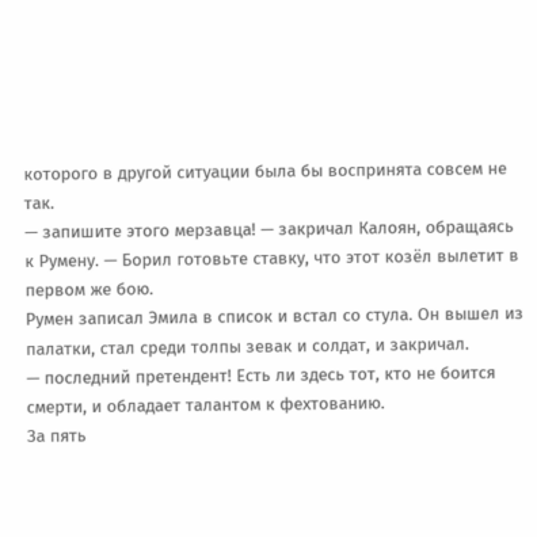которого в другой ситуации была бы воспринята совсем не так.
— запишите этого мерзавца! — закричал Калоян, обращаясь к Румену. — Борил готовьте ставку, что этот козёл вылетит в первом же бою.
Румен записал Эмила в список и встал со стула. Он вышел из палатки, стал среди толпы зевак и солдат, и закричал.
— последний претендент! Есть ли здесь тот, кто не боится смерти, и обладает талантом к фехтованию.
За пять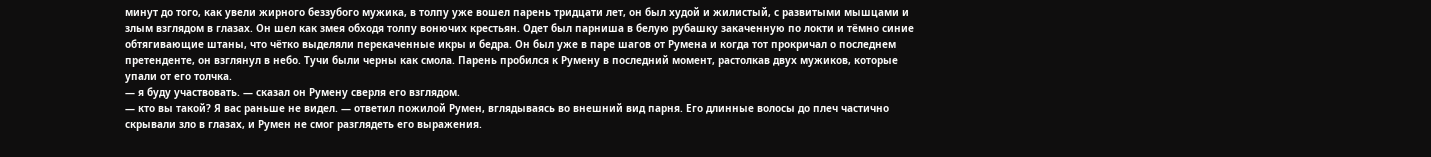минут до того, как увели жирного беззубого мужика, в толпу уже вошел парень тридцати лет, он был худой и жилистый, с развитыми мышцами и злым взглядом в глазах. Он шел как змея обходя толпу вонючих крестьян. Одет был парниша в белую рубашку закаченную по локти и тёмно синие обтягивающие штаны, что чётко выделяли перекаченные икры и бедра. Он был уже в паре шагов от Румена и когда тот прокричал о последнем претенденте, он взглянул в небо. Тучи были черны как смола. Парень пробился к Румену в последний момент, растолкав двух мужиков, которые упали от его толчка.
— я буду участвовать. — сказал он Румену сверля его взглядом.
— кто вы такой? Я вас раньше не видел. — ответил пожилой Румен, вглядываясь во внешний вид парня. Его длинные волосы до плеч частично скрывали зло в глазах, и Румен не смог разглядеть его выражения.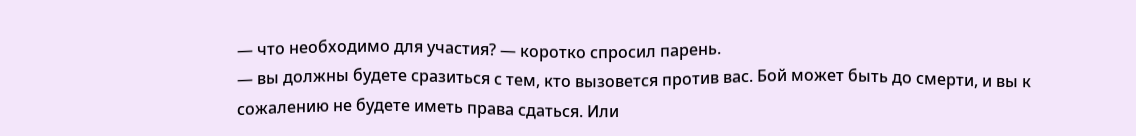— что необходимо для участия? — коротко спросил парень.
— вы должны будете сразиться с тем, кто вызовется против вас. Бой может быть до смерти, и вы к сожалению не будете иметь права сдаться. Или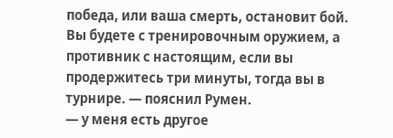победа, или ваша смерть, остановит бой. Вы будете с тренировочным оружием, а противник с настоящим, если вы продержитесь три минуты, тогда вы в турнире. — пояснил Румен.
— у меня есть другое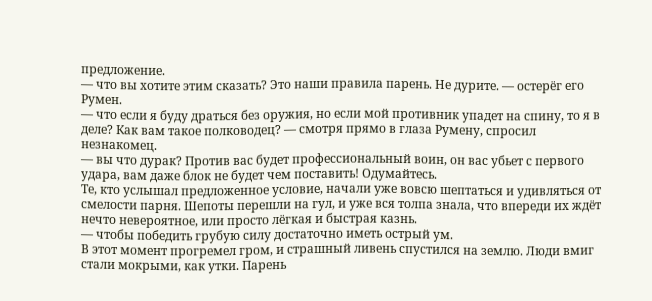предложение.
— что вы хотите этим сказать? Это наши правила парень. Не дурите. — остерёг его Румен.
— что если я буду драться без оружия, но если мой противник упадет на спину, то я в деле? Как вам такое полководец? — смотря прямо в глаза Румену, спросил незнакомец.
— вы что дурак? Против вас будет профессиональный воин, он вас убьет с первого удара, вам даже блок не будет чем поставить! Одумайтесь.
Те, кто услышал предложенное условие, начали уже вовсю шептаться и удивляться от смелости парня. Шепоты перешли на гул, и уже вся толпа знала, что впереди их ждёт нечто невероятное, или просто лёгкая и быстрая казнь.
— чтобы победить грубую силу достаточно иметь острый ум.
В этот момент прогремел гром, и страшный ливень спустился на землю. Люди вмиг стали мокрыми, как утки. Парень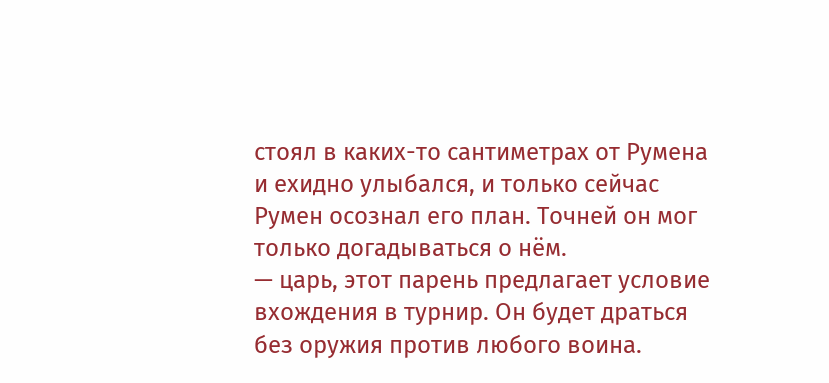стоял в каких-то сантиметрах от Румена и ехидно улыбался, и только сейчас Румен осознал его план. Точней он мог только догадываться о нём.
— царь, этот парень предлагает условие вхождения в турнир. Он будет драться без оружия против любого воина.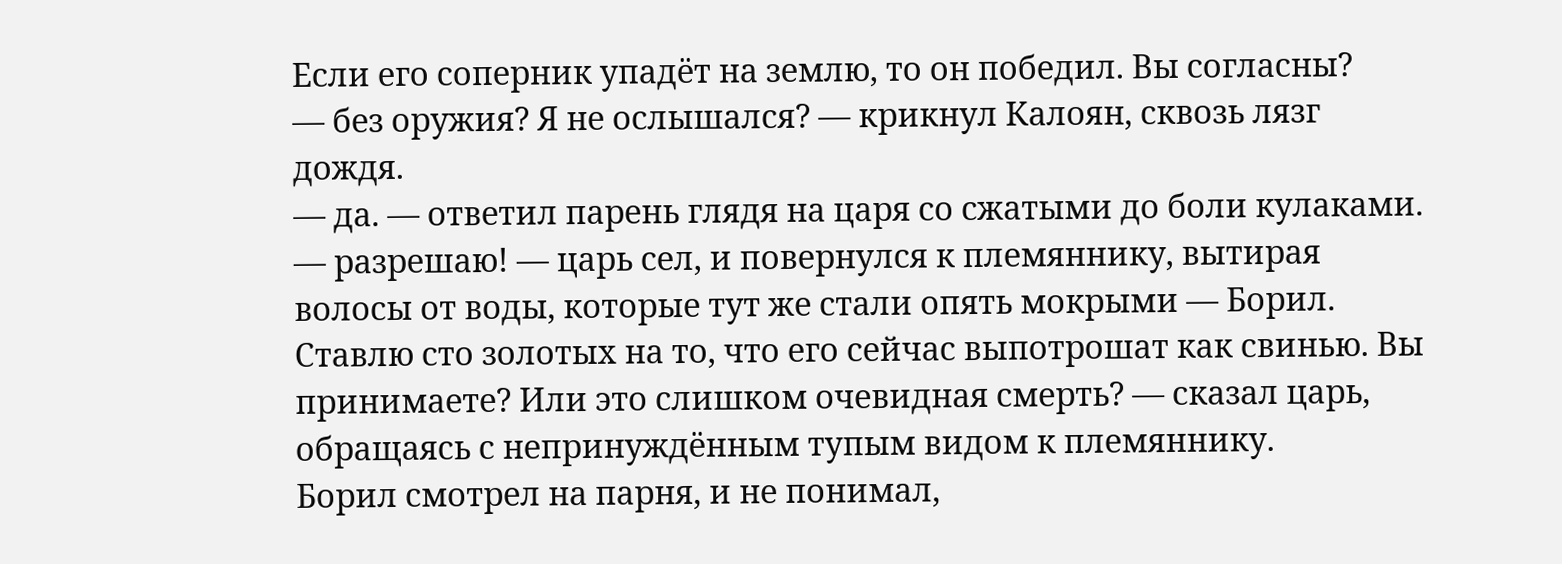Если его соперник упадёт на землю, то он победил. Вы согласны?
— без оружия? Я не ослышался? — крикнул Калоян, сквозь лязг дождя.
— да. — ответил парень глядя на царя со сжатыми до боли кулаками.
— разрешаю! — царь сел, и повернулся к племяннику, вытирая волосы от воды, которые тут же стали опять мокрыми — Борил. Ставлю сто золотых на то, что его сейчас выпотрошат как свинью. Вы принимаете? Или это слишком очевидная смерть? — сказал царь, обращаясь с непринуждённым тупым видом к племяннику.
Борил смотрел на парня, и не понимал,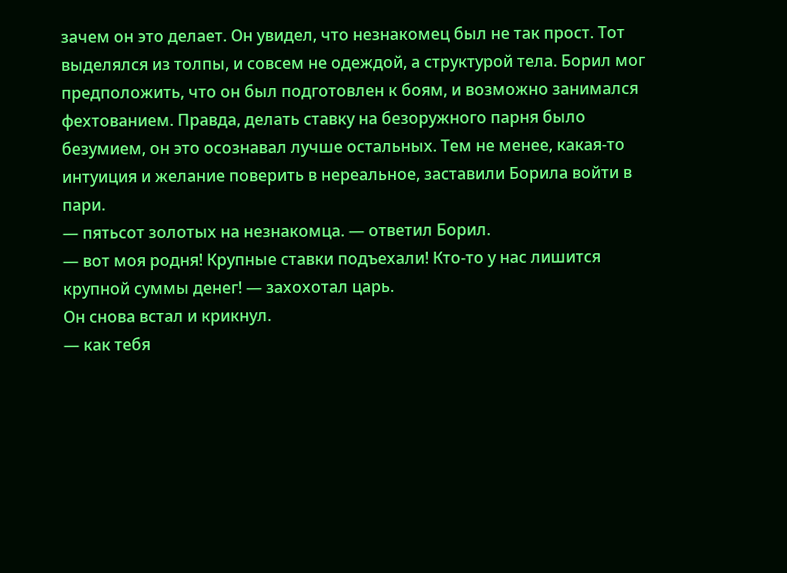зачем он это делает. Он увидел, что незнакомец был не так прост. Тот выделялся из толпы, и совсем не одеждой, а структурой тела. Борил мог предположить, что он был подготовлен к боям, и возможно занимался фехтованием. Правда, делать ставку на безоружного парня было безумием, он это осознавал лучше остальных. Тем не менее, какая-то интуиция и желание поверить в нереальное, заставили Борила войти в пари.
— пятьсот золотых на незнакомца. — ответил Борил.
— вот моя родня! Крупные ставки подъехали! Кто-то у нас лишится крупной суммы денег! — захохотал царь.
Он снова встал и крикнул.
— как тебя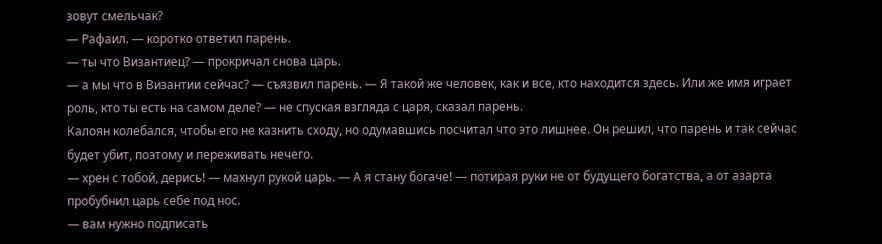зовут смельчак?
— Рафаил. — коротко ответил парень.
— ты что Византиец? — прокричал снова царь.
— а мы что в Византии сейчас? — съязвил парень. — Я такой же человек, как и все, кто находится здесь. Или же имя играет роль, кто ты есть на самом деле? — не спуская взгляда с царя, сказал парень.
Калоян колебался, чтобы его не казнить сходу, но одумавшись посчитал что это лишнее. Он решил, что парень и так сейчас будет убит, поэтому и переживать нечего.
— хрен с тобой, дерись! — махнул рукой царь. — А я стану богаче! — потирая руки не от будущего богатства, а от азарта пробубнил царь себе под нос.
— вам нужно подписать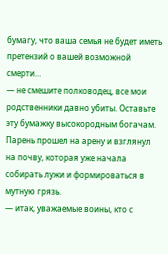бумагу, что ваша семья не будет иметь претензий о вашей возможной смерти…
— не смешите полководец, все мои родственники давно убиты. Оставьте эту бумажку высокородным богачам.
Парень прошел на арену и взглянул на почву, которая уже начала собирать лужи и формироваться в мутную грязь.
— итак, уважаемые воины, кто с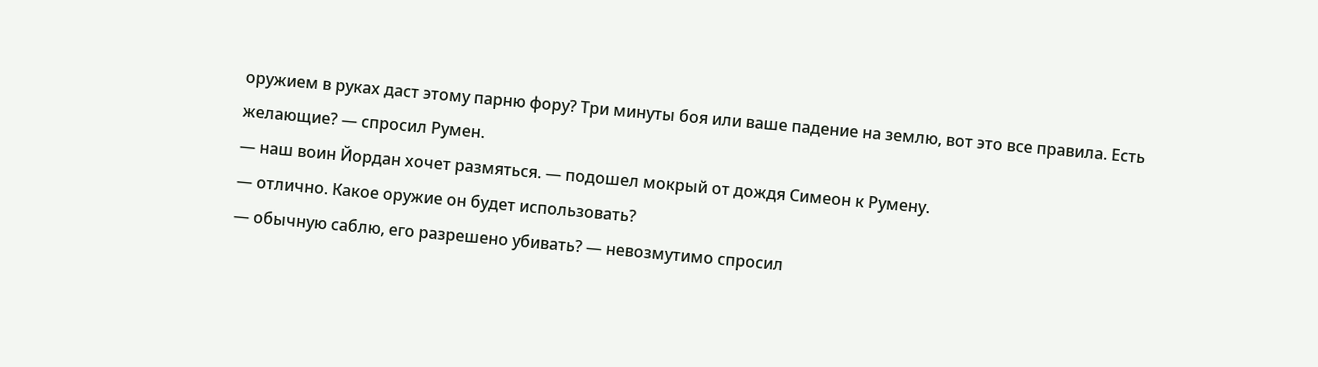оружием в руках даст этому парню фору? Три минуты боя или ваше падение на землю, вот это все правила. Есть желающие? — спросил Румен.
— наш воин Йордан хочет размяться. — подошел мокрый от дождя Симеон к Румену.
— отлично. Какое оружие он будет использовать?
— обычную саблю, его разрешено убивать? — невозмутимо спросил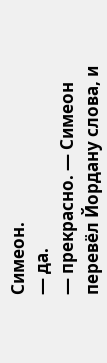Симеон.
— да.
— прекрасно. — Симеон перевёл Йордану слова, и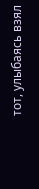тот, улыбаясь взял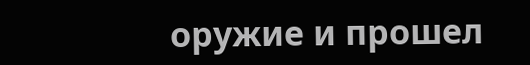оружие и прошел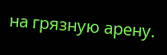на грязную арену.